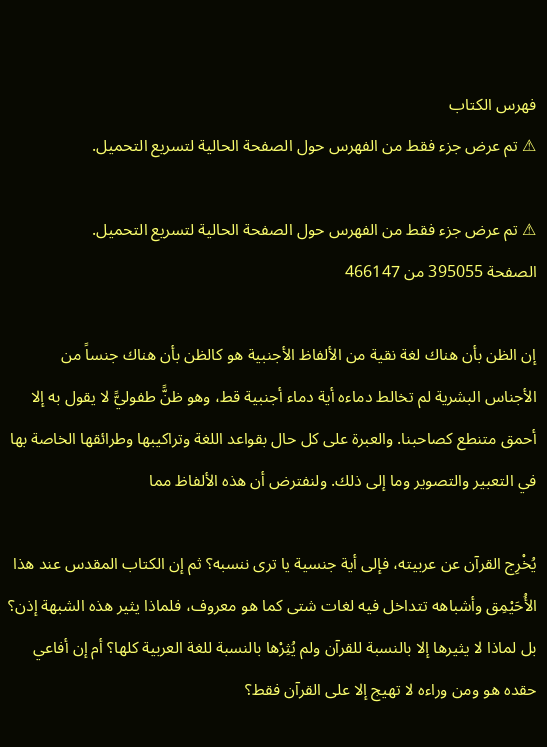فهرس الكتاب
⚠ تم عرض جزء فقط من الفهرس حول الصفحة الحالية لتسريع التحميل.

⚠ تم عرض جزء فقط من الفهرس حول الصفحة الحالية لتسريع التحميل.
الصفحة 395055 من 466147

إن الظن بأن هناك لغة نقية من الألفاظ الأجنبية هو كالظن بأن هناك جنساً من الأجناس البشرية لم تخالط دماءه أية دماء أجنبية قط، وهو ظنًّ طفوليًّ لا يقول به إلا أحمق متنطع كصاحبنا. والعبرة على كل حال بقواعد اللغة وتراكيبها وطرائقها الخاصة بها في التعبير والتصوير وما إلى ذلك. ولنفترض أن هذه الألفاظ مما

يُخْرِج القرآن عن عربيته، فإلى أية جنسية يا ترى ننسبه؟ ثم إن الكتاب المقدس عند هذا الأُحَيْمِق وأشباهه تتداخل فيه لغات شتى كما هو معروف، فلماذا يثير هذه الشبهة إذن؟ بل لماذا لا يثيرها إلا بالنسبة للقرآن ولم يُثِرْها بالنسبة للغة العربية كلها؟ أم إن أفاعي حقده هو ومن وراءه لا تهيج إلا على القرآن فقط؟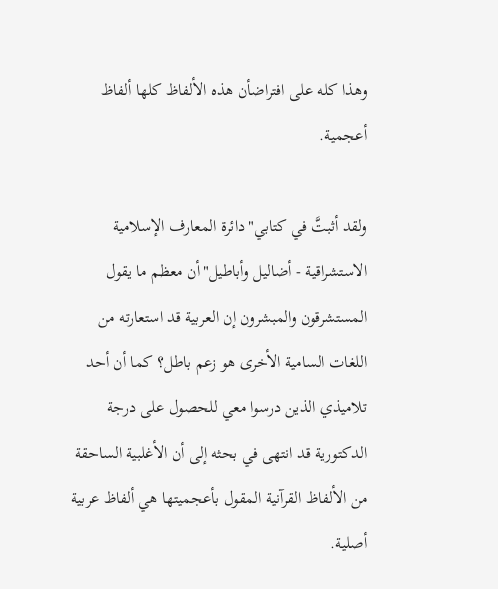وهذا كله على افتراضأن هذه الألفاظ كلها ألفاظ أعجمية.

ولقد أثبتَّ في كتابي"دائرة المعارف الإسلامية الاستشراقية - أضاليل وأباطيل"أن معظم ما يقول المستشرقون والمبشرون إن العربية قد استعارته من اللغات السامية الأخرى هو زعم باطل؟ كما أن أحد تلاميذي الذين درسوا معي للحصول على درجة الدكتورية قد انتهى في بحثه إلى أن الأغلبية الساحقة من الألفاظ القرآنية المقول بأعجميتها هي ألفاظ عربية أصلية.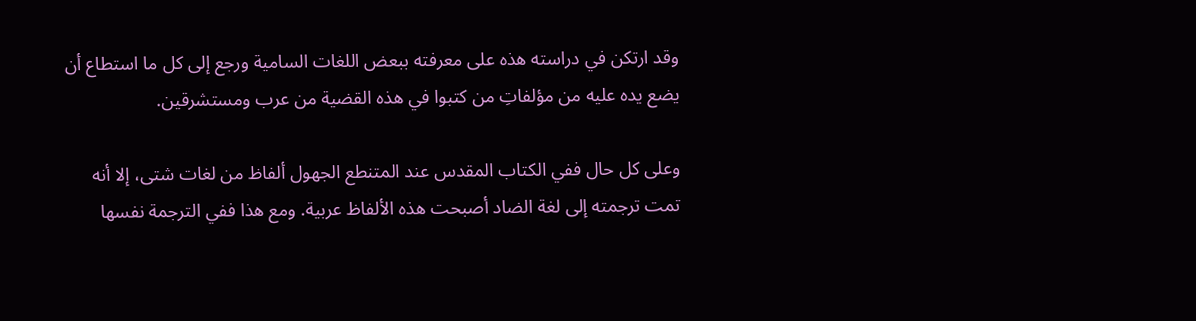وقد ارتكن في دراسته هذه على معرفته ببعض اللغات السامية ورجع إلى كل ما استطاع أن يضع يده عليه من مؤلفاتِ من كتبوا في هذه القضية من عرب ومستشرقين.

وعلى كل حال ففي الكتاب المقدس عند المتنطع الجهول ألفاظ من لغات شتى، إلا أنه تمت ترجمته إلى لغة الضاد أصبحت هذه الألفاظ عربية. ومع هذا ففي الترجمة نفسها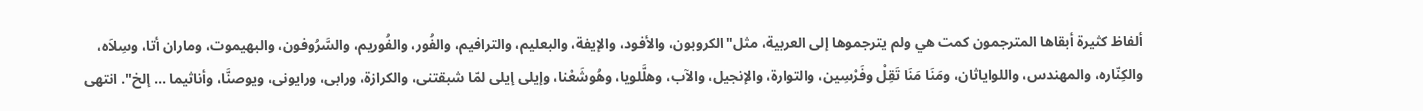ألفاظ كثيرة أبقاها المترجمون كمت هي ولم يترجموها إلى العربية، مثل"الكروبون، والأفود، والإيفة، والبعليم، والترافيم، والفُور، والفُوريم، والسَّرُوفون، والبهيموت، وماران أتا، وسِلاَه، والكِنّاره، والمهندس، واللواياثان، ومَنَا مَنَا تَقِلْ وفَرْسِين، والتوارة، والإنجيل، والآب، وهلَّلويا، وهُوشَعْنا، وإيلى إيلى لمّا شبقتنى، والكرازة، ورابى، ورايونى، ويوصنَّا، وأناثيما ... إلخ". انتهى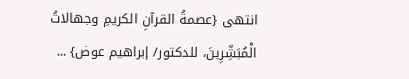انتهى {عصمةُ القرآنِ الكريمِ وجهالاتُ الْمُبَشِّرِينَ، للدكتور/ إبراهيم عوض} ...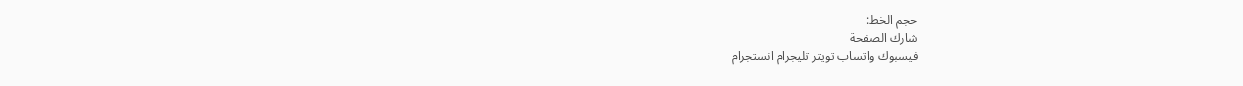حجم الخط:
شارك الصفحة
فيسبوك واتساب تويتر تليجرام انستجرام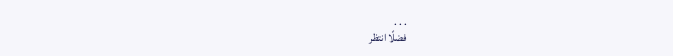. . .
فضلًا انتظر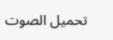تحميل الصوت